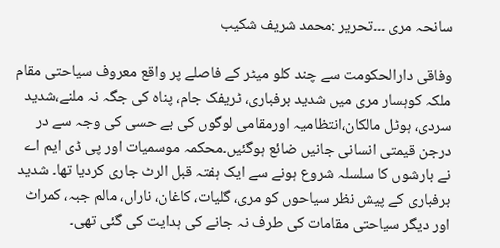سانحہ مری ۔۔۔تحریر :محمد شریف شکیب

وفاقی دارالحکومت سے چند کلو میٹر کے فاصلے پر واقع معروف سیاحتی مقام ملکہ کوہسار مری میں شدید برفباری، ٹریفک جام، پناہ کی جگہ نہ ملنے،شدید سردی، ہوٹل مالکان،انتظامیہ اورمقامی لوگوں کی بے حسی کی وجہ سے در درجن قیمتی انسانی جانیں ضائع ہوگئیں۔محکمہ موسمیات اور پی ڈی ایم اے نے بارشوں کا سلسلہ شروع ہونے سے ایک ہفتہ قبل الرٹ جاری کردیا تھا۔ شدید برفباری کے پیش نظر سیاحوں کو مری، گلیات، کاغان، ناراں، مالم جبہ، کمراٹ اور دیگر سیاحتی مقامات کی طرف نہ جانے کی ہدایت کی گئی تھی۔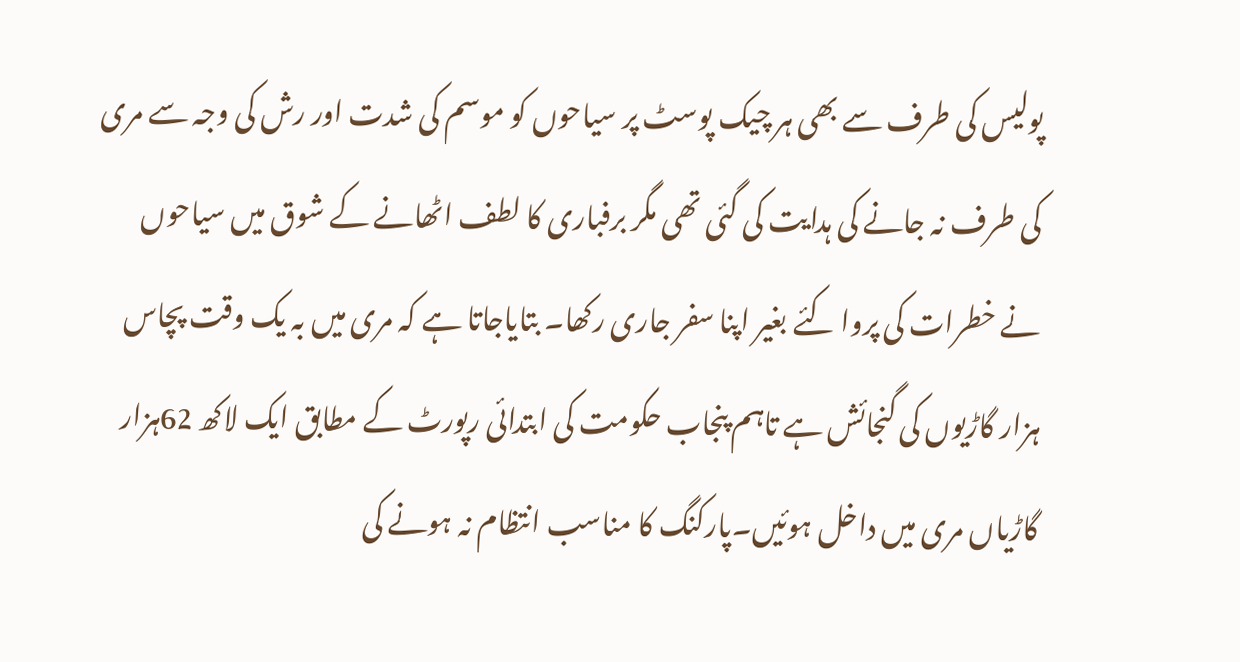پولیس کی طرف سے بھی ہر چیک پوسٹ پر سیاحوں کو موسم کی شدت اور رش کی وجہ سے مری کی طرف نہ جانے کی ہدایت کی گئی تھی مگر برفباری کا لطف اٹھانے کے شوق میں سیاحوں نے خطرات کی پروا کئے بغیر اپنا سفر جاری رکھا۔ بتایاجاتا ہے کہ مری میں بہ یک وقت پچاس ہزار گاڑیوں کی گنجائش ہے تاہم پنجاب حکومت کی ابتدائی رپورٹ کے مطابق ایک لاکھ 62ہزار گاڑیاں مری میں داخل ہوئیں۔پارکنگ کا مناسب انتظام نہ ہونے کی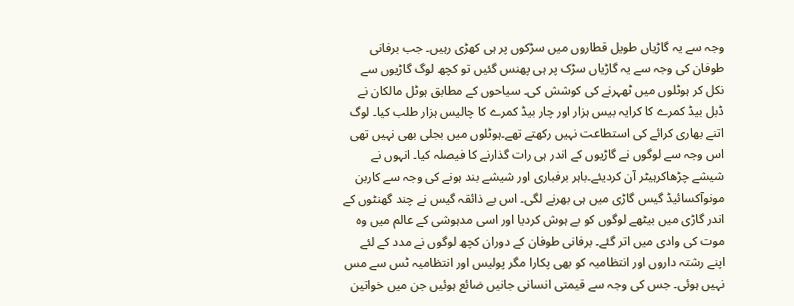وجہ سے یہ گاڑیاں طویل قطاروں میں سڑکوں پر ہی کھڑی رہیں۔ جب برفانی طوفان کی وجہ سے یہ گاڑیاں سڑک پر ہی پھنس گئیں تو کچھ لوگ گاڑیوں سے نکل کر ہوٹلوں میں ٹھہرنے کی کوشش کی۔ سیاحوں کے مطابق ہوٹل مالکان نے ڈبل بیڈ کمرے کا کرایہ بیس ہزار اور چار بیڈ کمرے کا چالیس ہزار طلب کیا۔ لوگ اتنے بھاری کرائے کی استطاعت نہیں رکھتے تھے۔ہوٹلوں میں بجلی بھی نہیں تھی اس وجہ سے لوگوں نے گاڑیوں کے اندر ہی رات گذارنے کا فیصلہ کیا۔ انہوں نے شیشے چڑھاکرہیٹر آن کردیئے۔باہر برفباری اور شیشے بند ہونے کی وجہ سے کاربن مونوآکسائیڈ گیس گاڑی میں ہی بھرنے لگی۔ اس بے ذائقہ گیس نے چند گھنٹوں کے اندر گاڑی میں بیٹھے لوگوں کو بے ہوش کردیا اور اسی مدہوشی کے عالم میں وہ موت کی وادی میں اتر گئے۔ برفانی طوفان کے دوران کچھ لوگوں نے مدد کے لئے اپنے رشتہ داروں اور انتظامیہ کو بھی پکارا مگر پولیس اور انتظامیہ ٹس سے مس نہیں ہوئی۔ جس کی وجہ سے قیمتی انسانی جانیں ضائع ہوئیں جن میں خواتین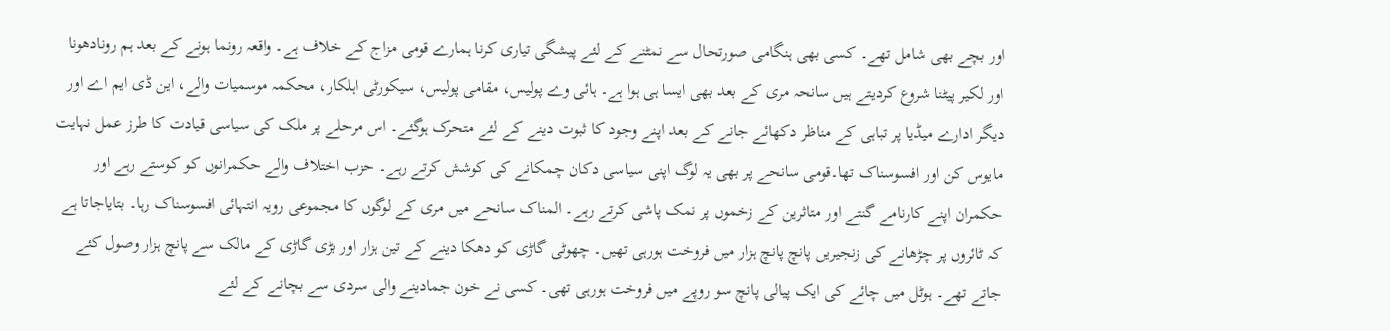اور بچے بھی شامل تھے۔ کسی بھی ہنگامی صورتحال سے نمٹنے کے لئے پیشگی تیاری کرنا ہمارے قومی مزاج کے خلاف ہے۔ واقعہ رونما ہونے کے بعد ہم رونادھونا اور لکیر پیٹنا شروع کردیتے ہیں سانحہ مری کے بعد بھی ایسا ہی ہوا ہے۔ ہائی وے پولیس، مقامی پولیس، سیکورٹی اہلکار، محکمہ موسمیات والے، این ڈی ایم اے اور دیگر ادارے میڈیا پر تباہی کے مناظر دکھائے جانے کے بعد اپنے وجود کا ثبوت دینے کے لئے متحرک ہوگئے۔ اس مرحلے پر ملک کی سیاسی قیادت کا طرز عمل نہایت مایوس کن اور افسوسناک تھا۔قومی سانحے پر بھی یہ لوگ اپنی سیاسی دکان چمکانے کی کوشش کرتے رہے۔ حزب اختلاف والے حکمرانوں کو کوستے رہے اور حکمران اپنے کارنامے گنتے اور متاثرین کے زخموں پر نمک پاشی کرتے رہے۔ المناک سانحے میں مری کے لوگوں کا مجموعی رویہ انتہائی افسوسناک رہا۔ بتایاجاتا ہے کہ ٹائروں پر چڑھانے کی زنجیریں پانچ پانچ ہزار میں فروخت ہورہی تھیں۔ چھوٹی گاڑی کو دھکا دینے کے تین ہزار اور بڑی گاڑی کے مالک سے پانچ ہزار وصول کئے جاتے تھے۔ ہوٹل میں چائے کی ایک پیالی پانچ سو روپے میں فروخت ہورہی تھی۔ کسی نے خون جمادینے والی سردی سے بچانے کے لئے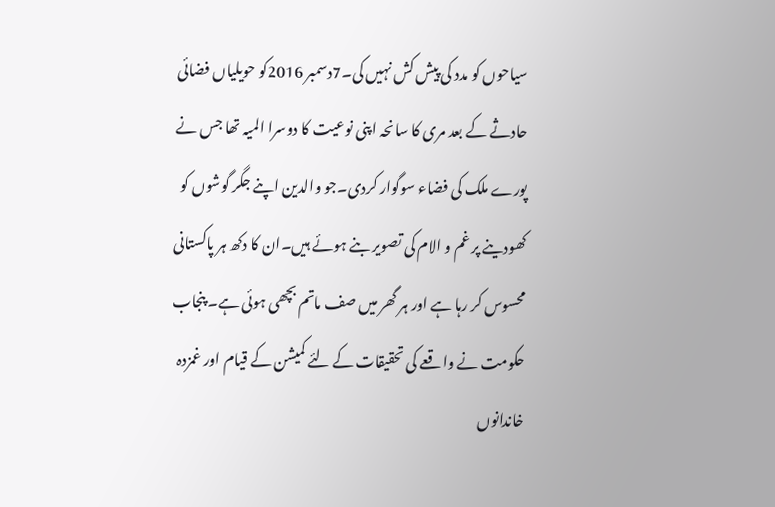سیاحوں کو مدد کی پیش کش نہیں کی۔7دسمبر 2016کو حویلیاں فضائی حادثے کے بعد مری کا سانحہ اپنی نوعیت کا دوسرا المیہ تھا جس نے پورے ملک کی فضاء سوگوار کردی۔جو والدین اپنے جگر گوشوں کو کھودینے پر غم و الام کی تصویر بنے ہوئے ہیں۔ان کا دکھ ہر پاکستانی محسوس کر رہا ہے اور ہر گھر میں صف ماتم بچھی ہوئی ہے۔ پنجاب حکومت نے واقعے کی تحقیقات کے لئے کمیشن کے قیام اور غمزدہ خاندانوں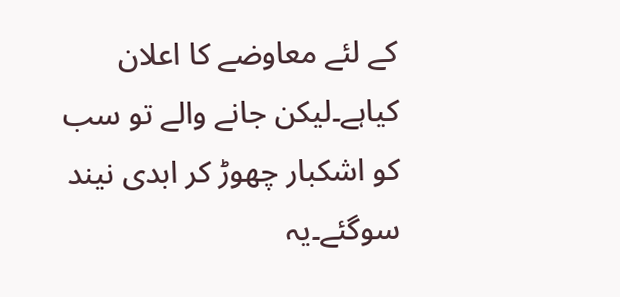کے لئے معاوضے کا اعلان کیاہے۔لیکن جانے والے تو سب کو اشکبار چھوڑ کر ابدی نیند سوگئے۔یہ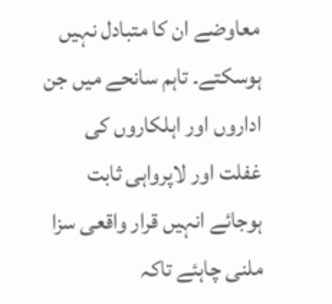معاوضے ان کا متبادل نہیں ہوسکتے۔ تاہم سانحے میں جن اداروں اور اہلکاروں کی غفلت اور لاپرواہی ثابت ہوجائے انہیں قرار واقعی سزا ملنی چاہئے تاکہ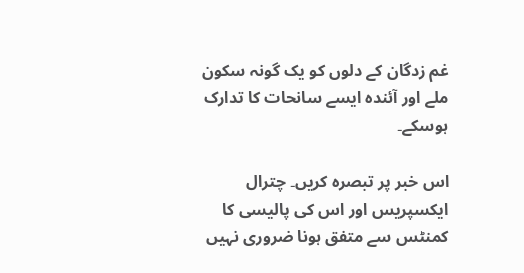غم زدگان کے دلوں کو یک گونہ سکون ملے اور آئندہ ایسے سانحات کا تدارک ہوسکے۔

اس خبر پر تبصرہ کریں۔ چترال ایکسپریس اور اس کی پالیسی کا کمنٹس سے متفق ہونا ضروری نہیں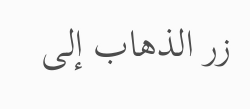زر الذهاب إلى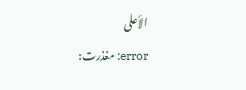الأعلى
error: مغذرت: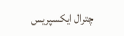چترال ایکسپریس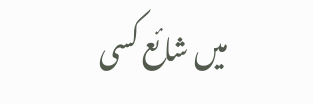میں شائع کسی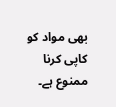بھی مواد کو کاپی کرنا ممنوع ہے۔